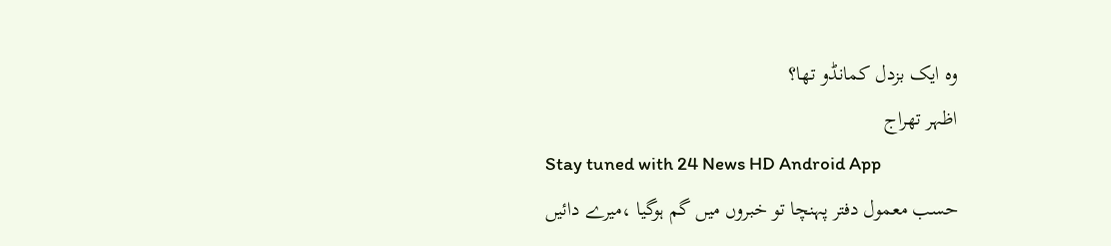وہ ایک بزدل کمانڈو تھا؟
اظہر تھراج
Stay tuned with 24 News HD Android App
حسب معمول دفتر پہنچا تو خبروں میں گم ہوگیا ،میرے دائیں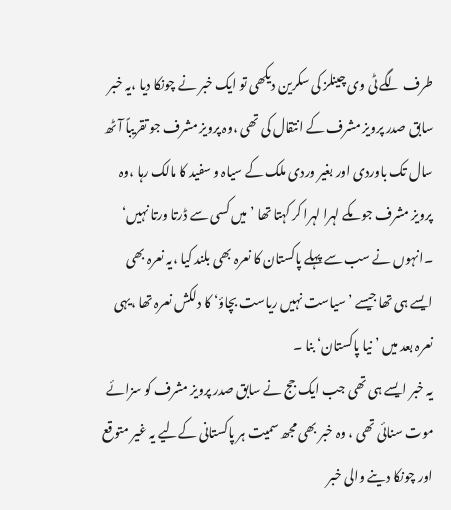طرف لگے ٹی وی چینلز کی سکرین دیکھی تو ایک خبر نے چونکا دیا ،یہ خبر سابق صدر پرویز مشرف کے انتقال کی تھی ،وہ پرویز مشرف جو تقریباً آٹھ سال تک باوردی اور بغیر وردی ملک کے سیاہ و سفید کا مالک رہا ،وہ پرویز مشرف جو مکے لہرا لہرا کر کہتا تھا ’میں کسی سے ڈرتا ورتا نہیں‘ ۔انہوں نے سب سے پہلے پاکستان کا نعرہ بھی بلند کیا ،یہ نعرہ بھی ایسے ہی تھا جیسے ’سیاست نہیں ریاست بچاؤ‘ کا دلکش نعرہ تھا ،یہی نعرہ بعد میں ’نیا پاکستان‘ بنا ۔
یہ خبر ایسے ہی تھی جب ایک جج نے سابق صدر پرویز مشرف کو سزائے موت سنائی تھی ، وہ خبر بھی مجھ سمیت ہر پاکستانی کےلیے یہ غیر متوقع اور چونکا دینے والی خبر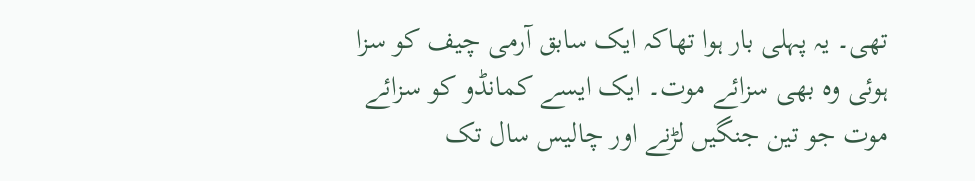تھی۔ یہ پہلی بار ہوا تھاکہ ایک سابق آرمی چیف کو سزا ہوئی وہ بھی سزائے موت۔ ایک ایسے کمانڈو کو سزائے موت جو تین جنگیں لڑنے اور چالیس سال تک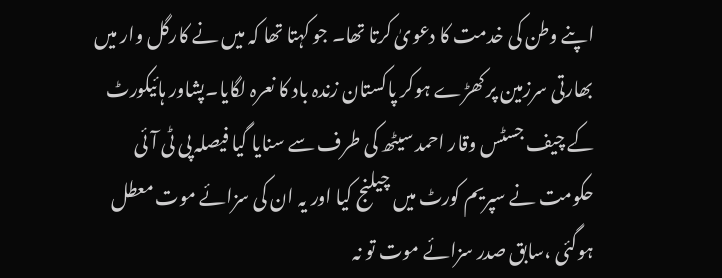اپنے وطن کی خدمت کا دعویٰ کرتا تھا۔ جو کہتا تھا کہ میں نے کارگل وار میں بھارتی سرزمین پر کھڑے ہوکر پاکستان زندہ باد کا نعرہ لگایا۔پشاور ہائیکورٹ کے چیف جسٹس وقار احمد سیٹھ کی طرف سے سنایا گیا فیصلہ پی ٹی آئی حکومت نے سپریم کورٹ میں چیلنج کیا اور یہ ان کی سزائے موت معطل ہوگئی ،سابق صدر سزائے موت تو نہ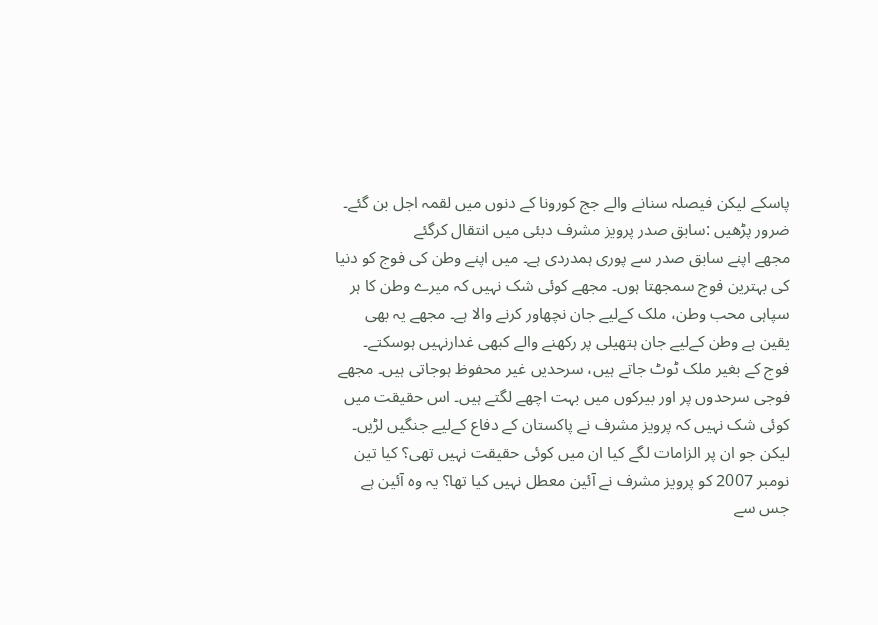پاسکے لیکن فیصلہ سنانے والے جج کورونا کے دنوں میں لقمہ اجل بن گئے۔
ضرور پڑھیں :سابق صدر پرویز مشرف دبئی میں انتقال کرگئے
مجھے اپنے سابق صدر سے پوری ہمدردی ہے۔ میں اپنے وطن کی فوج کو دنیا کی بہترین فوج سمجھتا ہوں۔ مجھے کوئی شک نہیں کہ میرے وطن کا ہر سپاہی محب وطن، ملک کےلیے جان نچھاور کرنے والا ہے۔ مجھے یہ بھی یقین ہے وطن کےلیے جان ہتھیلی پر رکھنے والے کبھی غدارنہیں ہوسکتے۔ فوج کے بغیر ملک ٹوٹ جاتے ہیں، سرحدیں غیر محفوظ ہوجاتی ہیں۔ مجھے فوجی سرحدوں پر اور بیرکوں میں بہت اچھے لگتے ہیں۔ اس حقیقت میں کوئی شک نہیں کہ پرویز مشرف نے پاکستان کے دفاع کےلیے جنگیں لڑیں۔ لیکن جو ان پر الزامات لگے کیا ان میں کوئی حقیقت نہیں تھی؟ کیا تین نومبر 2007 کو پرویز مشرف نے آئین معطل نہیں کیا تھا؟ یہ وہ آئین ہے جس سے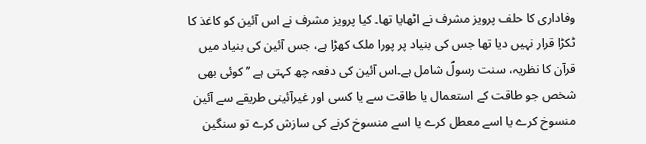وفاداری کا حلف پرویز مشرف نے اٹھایا تھا۔ کیا پرویز مشرف نے اس آئین کو کاغذ کا ٹکڑا قرار نہیں دیا تھا جس کی بنیاد پر پورا ملک کھڑا ہے، جس آئین کی بنیاد میں قرآن کا نظریہ، سنت رسولؐ شامل ہے۔اس آئین کی دفعہ چھ کہتی ہے ’’کوئی بھی شخص جو طاقت کے استعمال یا طاقت سے یا کسی اور غیرآئینی طریقے سے آئین منسوخ کرے یا اسے معطل کرے یا اسے منسوخ کرنے کی سازش کرے تو سنگین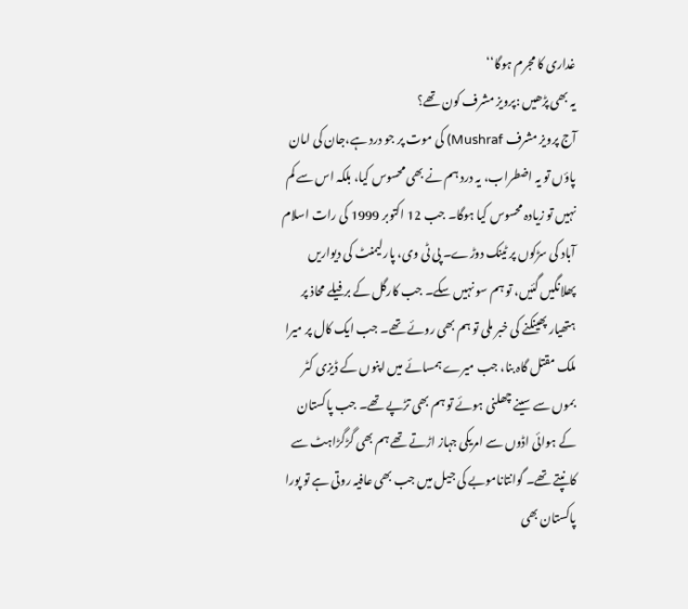غداری کا مجرم ہوگا‘‘
یہ بھی پڑھیں :پرویز مشرف کون تھے؟
آج پرویز مشرف Mushraf) کی موت پر جو درد ہے،جان کی امان پاؤں تو یہ اضطراب، یہ درد ہم نے بھی محسوس کیا، بلکہ اس سے کم نہیں تو زیادہ محسوس کیا ہوگا۔ جب 12 اکتوبر 1999 کی رات اسلام آباد کی سڑکوں پر ٹینک دوڑے۔ پی ٹی وی، پارلیمنٹ کی دیواریں پھلانگیں گئیں، تو ہم سو نہیں سکے۔ جب کارگل کے برفیلے محاذ پر ہتھیار پھینکنے کی خبر ملی تو ہم بھی روئے تھے۔ جب ایک کال پر میرا ملک مقتل گاہ بنا، جب میرے ہمسائے میں اپنوں کے ڈیزی کٹر بموں سے سینے چھلنی ہوئے تو ہم بھی تڑپے تھے۔ جب پاکستان کے ہوائی اڈوں سے امریکی جہاز اڑتے تھے ہم بھی گڑگڑاہٹ سے کانپتے تھے۔ گوانتاناموبے کی جیل میں جب بھی عافیہ روتی ہے تو پورا پاکستان بھی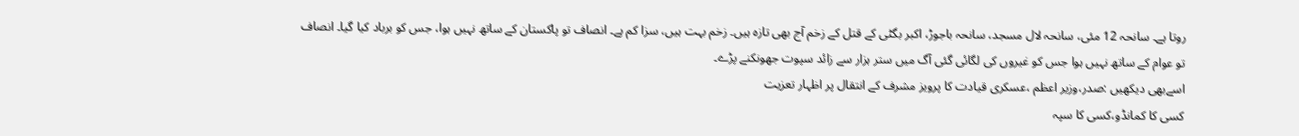روتا ہے۔ سانحہ 12 مئی، سانحہ لال مسجد، سانحہ باجوڑ، اکبر بگٹی کے قتل کے زخم آج بھی تازہ ہیں۔ زخم بہت ہیں، سزا کم ہے۔ انصاف تو پاکستان کے ساتھ نہیں ہوا، جس کو برباد کیا گیا۔ انصاف تو عوام کے ساتھ نہیں ہوا جس کو غیروں کی لگائی گئی آگ میں ستر ہزار سے زائد سپوت جھونکنے پڑے۔
اسےبھی دیکھیں :صدر،وزیر اعظم ،عسکری قیادت کا پرویز مشرف کے انتقال پر اظہار تعزیت
کسی کا کمانڈو،کسی کا سپہ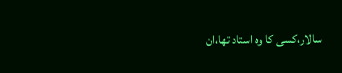سالار،کسی کا وہ استاد تھا،ان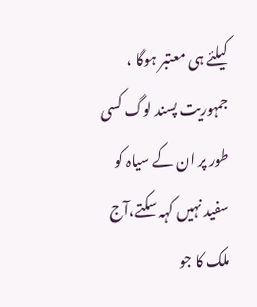کیلئے ہی معتبر ہوگا ، جمہوریت پسند لوگ کسی طور پر ان کے سیاہ کو سفید نہیں کہہ سکتے،آج ملک کا جو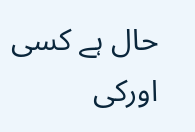حال ہے کسی اورکی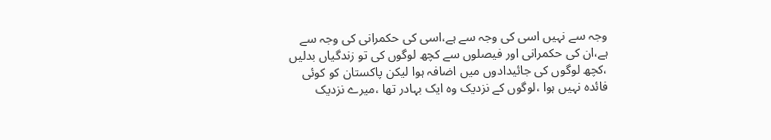وجہ سے نہیں اسی کی وجہ سے ہے،اسی کی حکمرانی کی وجہ سے ہے،ان کی حکمرانی اور فیصلوں سے کچھ لوگوں کی تو زندگیاں بدلیں ،کچھ لوگوں کی جائیدادوں میں اضافہ ہوا لیکن پاکستان کو کوئی فائدہ نہیں ہوا ،لوگوں کے نزدیک وہ ایک بہادر تھا ،میرے نزدیک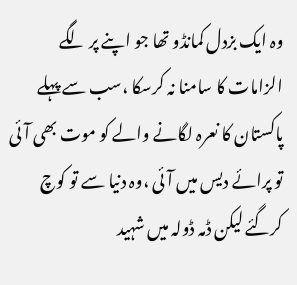وہ ایک بزدل کمانڈو تھا جو اپنے پر لگے الزامات کا سامنا نہ کرسکا ،سب سے پہلے پاکستان کا نعرہ لگانے والے کو موت بھی آئی تو پرائے دیس میں آئی ،وہ دنیا سے تو کوچ کرگئے لیکن ڈمہ ڈولہ میں شہید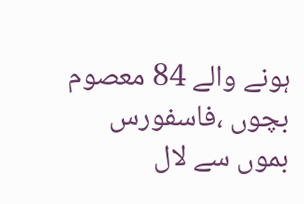ہونے والے 84 معصوم بچوں ،فاسفورس بموں سے لال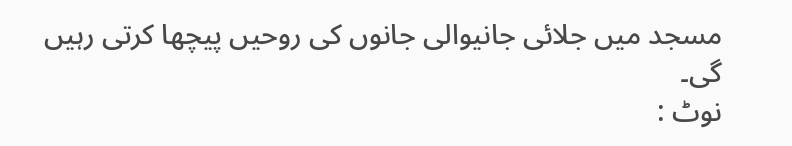مسجد میں جلائی جانیوالی جانوں کی روحیں پیچھا کرتی رہیں گی۔
نوٹ :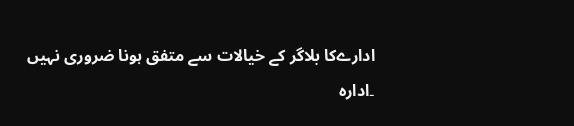ادارےکا بلاگر کے خیالات سے متفق ہونا ضروری نہیں ۔ادارہ